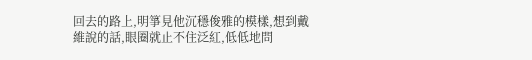回去的路上,明箏見他沉穩俊雅的模樣,想到戴維說的話,眼圈就止不住泛紅,低低地問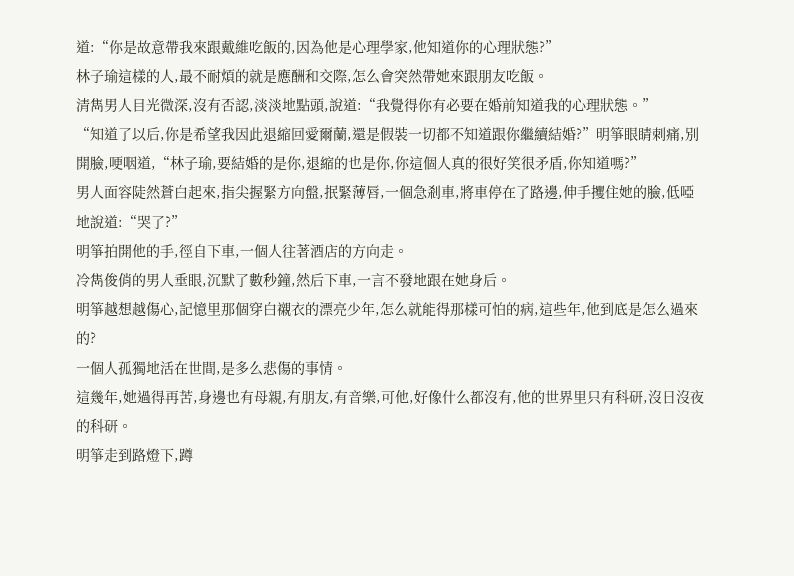道:“你是故意帶我來跟戴維吃飯的,因為他是心理學家,他知道你的心理狀態?”
林子瑜這樣的人,最不耐煩的就是應酬和交際,怎么會突然帶她來跟朋友吃飯。
清雋男人目光微深,沒有否認,淡淡地點頭,說道:“我覺得你有必要在婚前知道我的心理狀態。”
“知道了以后,你是希望我因此退縮回愛爾蘭,還是假裝一切都不知道跟你繼續結婚?”明箏眼睛刺痛,別開臉,哽咽道,“林子瑜,要結婚的是你,退縮的也是你,你這個人真的很好笑很矛盾,你知道嗎?”
男人面容陡然蒼白起來,指尖握緊方向盤,抿緊薄唇,一個急剎車,將車停在了路邊,伸手攫住她的臉,低啞地說道:“哭了?”
明箏拍開他的手,徑自下車,一個人往著酒店的方向走。
冷雋俊俏的男人垂眼,沉默了數秒鐘,然后下車,一言不發地跟在她身后。
明箏越想越傷心,記憶里那個穿白襯衣的漂亮少年,怎么就能得那樣可怕的病,這些年,他到底是怎么過來的?
一個人孤獨地活在世間,是多么悲傷的事情。
這幾年,她過得再苦,身邊也有母親,有朋友,有音樂,可他,好像什么都沒有,他的世界里只有科研,沒日沒夜的科研。
明箏走到路燈下,蹲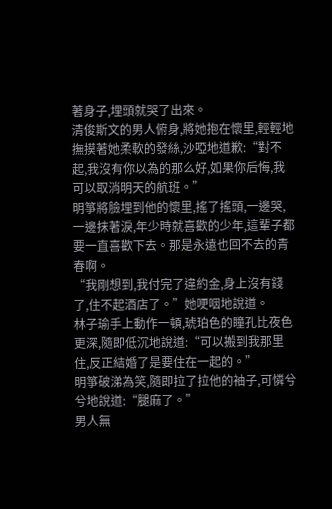著身子,埋頭就哭了出來。
清俊斯文的男人俯身,將她抱在懷里,輕輕地撫摸著她柔軟的發絲,沙啞地道歉:“對不起,我沒有你以為的那么好,如果你后悔,我可以取消明天的航班。”
明箏將臉埋到他的懷里,搖了搖頭,一邊哭,一邊抹著淚,年少時就喜歡的少年,這輩子都要一直喜歡下去。那是永遠也回不去的青春啊。
“我剛想到,我付完了違約金,身上沒有錢了,住不起酒店了。”她哽咽地說道。
林子瑜手上動作一頓,琥珀色的瞳孔比夜色更深,隨即低沉地說道:“可以搬到我那里住,反正結婚了是要住在一起的。”
明箏破涕為笑,隨即拉了拉他的袖子,可憐兮兮地說道:“腿麻了。”
男人無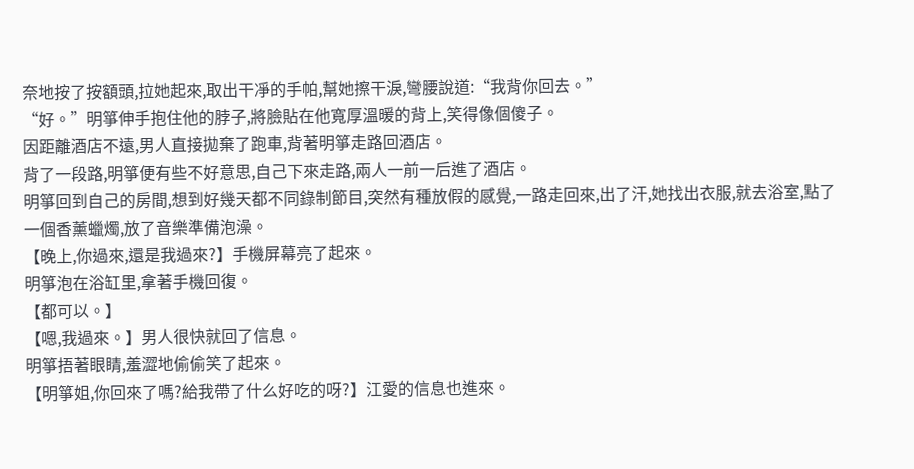奈地按了按額頭,拉她起來,取出干凈的手帕,幫她擦干淚,彎腰說道:“我背你回去。”
“好。”明箏伸手抱住他的脖子,將臉貼在他寬厚溫暖的背上,笑得像個傻子。
因距離酒店不遠,男人直接拋棄了跑車,背著明箏走路回酒店。
背了一段路,明箏便有些不好意思,自己下來走路,兩人一前一后進了酒店。
明箏回到自己的房間,想到好幾天都不同錄制節目,突然有種放假的感覺,一路走回來,出了汗,她找出衣服,就去浴室,點了一個香薰蠟燭,放了音樂準備泡澡。
【晚上,你過來,還是我過來?】手機屏幕亮了起來。
明箏泡在浴缸里,拿著手機回復。
【都可以。】
【嗯,我過來。】男人很快就回了信息。
明箏捂著眼睛,羞澀地偷偷笑了起來。
【明箏姐,你回來了嗎?給我帶了什么好吃的呀?】江愛的信息也進來。